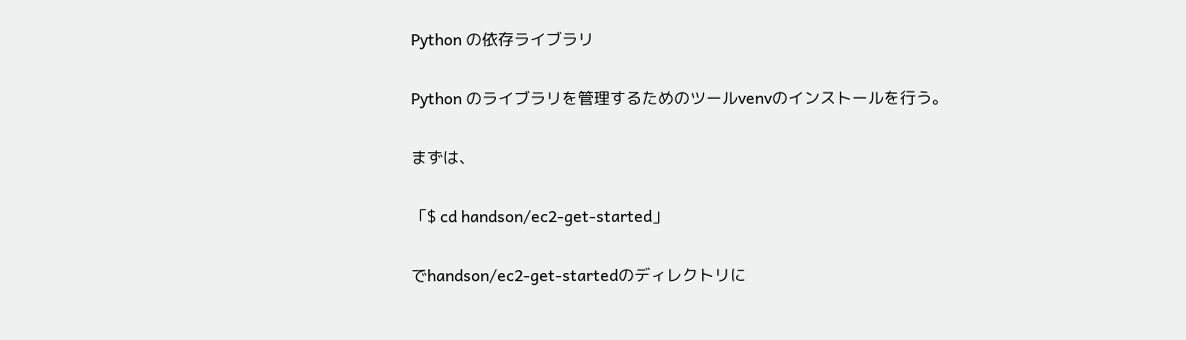Python の依存ライブラリ

Python のライブラリを管理するためのツールvenvのインストールを行う。

まずは、

「$ cd handson/ec2-get-started」

でhandson/ec2-get-startedのディレクトリに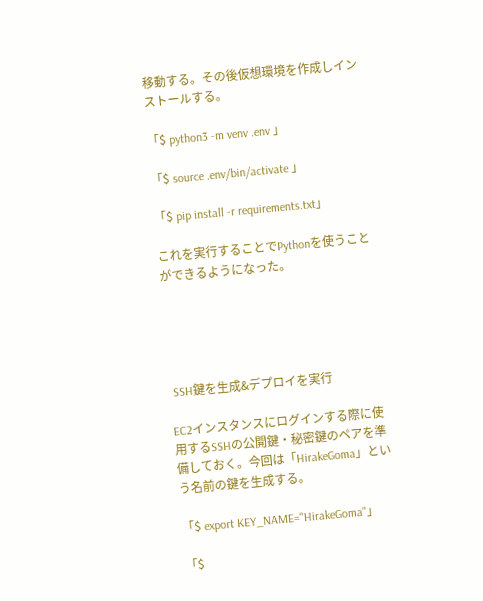移動する。その後仮想環境を作成しインストールする。

「$ python3 -m venv .env 」

「$ source .env/bin/activate 」

「$ pip install -r requirements.txt」

これを実行することでPythonを使うことができるようになった。





 SSH鍵を生成&デプロイを実行

EC2インスタンスにログインする際に使用するSSHの公開鍵・秘密鍵のペアを準備しておく。今回は「HirakeGoma」という名前の鍵を生成する。

「$ export KEY_NAME="HirakeGoma"」

「$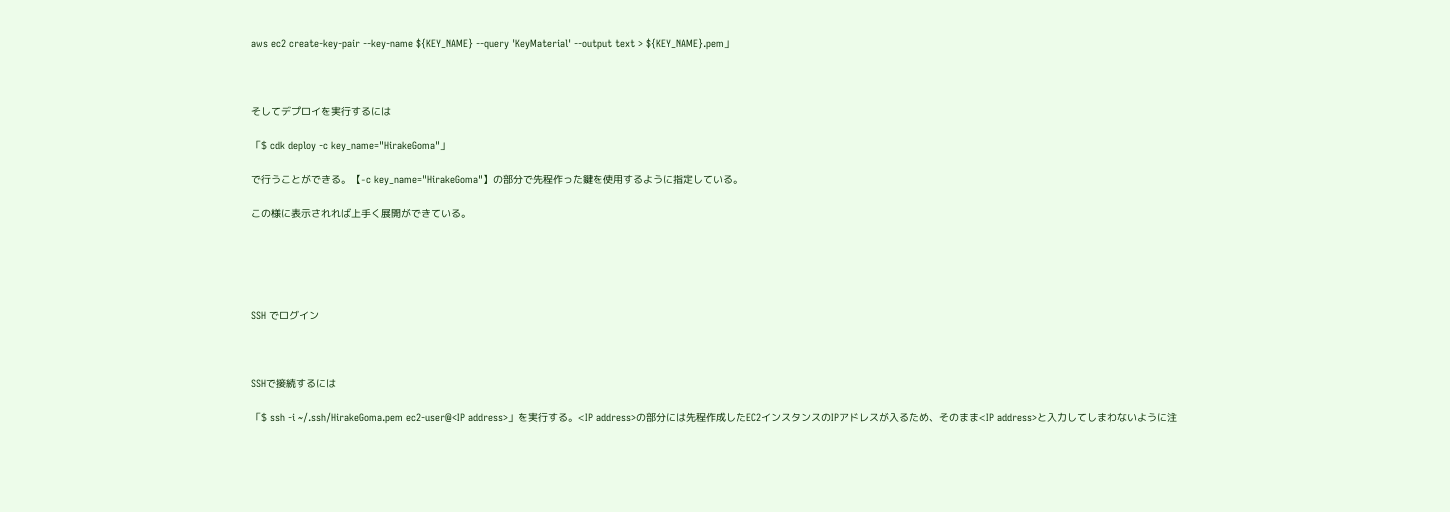aws ec2 create-key-pair --key-name ${KEY_NAME} --query 'KeyMaterial' --output text > ${KEY_NAME}.pem」



そしてデプロイを実行するには

「$ cdk deploy -c key_name="HirakeGoma"」

で行うことができる。【-c key_name="HirakeGoma"】の部分で先程作った鍵を使用するように指定している。

この様に表示されれば上手く展開ができている。





SSH でログイン



SSHで接続するには

「$ ssh -i ~/.ssh/HirakeGoma.pem ec2-user@<IP address>」を実行する。<IP address>の部分には先程作成したEC2インスタンスのIPアドレスが入るため、そのまま<IP address>と入力してしまわないように注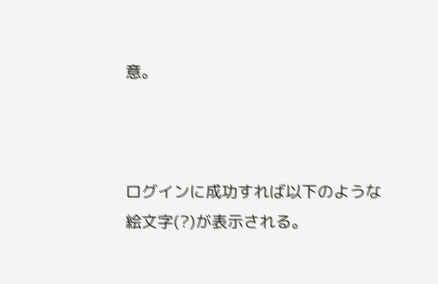意。



ログインに成功すれば以下のような絵文字(?)が表示される。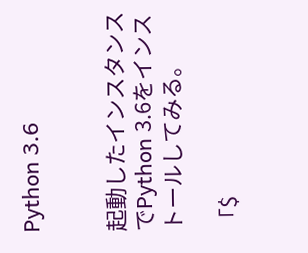Python 3.6


起動したインスタンスでPython 3.6をインストールしてみる。

「$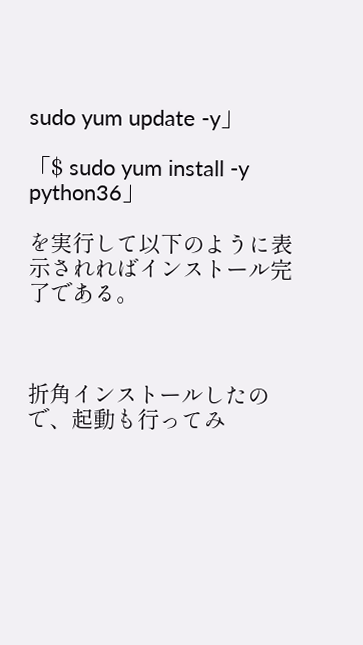sudo yum update -y」

「$ sudo yum install -y python36」

を実行して以下のように表示されればインストール完了である。



折角インストールしたので、起動も行ってみ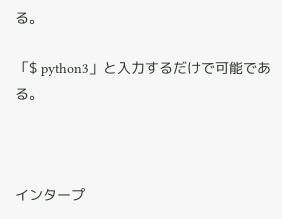る。

「$ python3」と入力するだけで可能である。



インタープ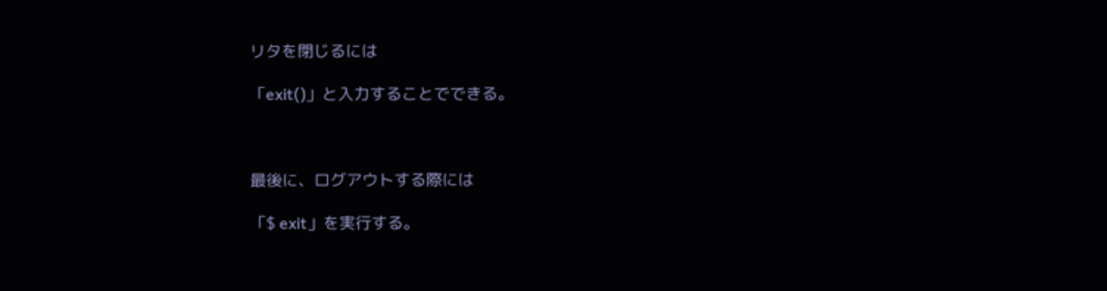リタを閉じるには

「exit()」と入力することでできる。



最後に、ログアウトする際には

「$ exit」を実行する。